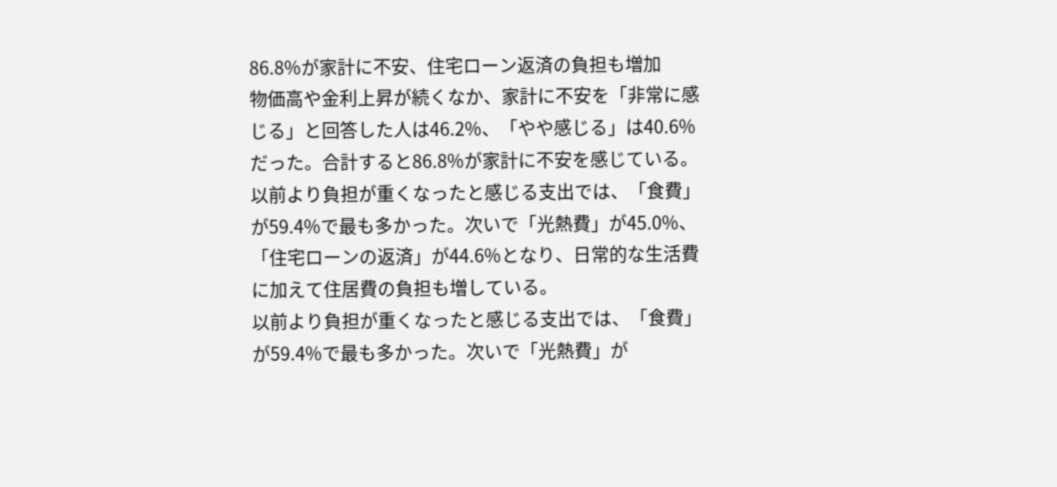86.8%が家計に不安、住宅ローン返済の負担も増加
物価高や金利上昇が続くなか、家計に不安を「非常に感じる」と回答した人は46.2%、「やや感じる」は40.6%だった。合計すると86.8%が家計に不安を感じている。
以前より負担が重くなったと感じる支出では、「食費」が59.4%で最も多かった。次いで「光熱費」が45.0%、「住宅ローンの返済」が44.6%となり、日常的な生活費に加えて住居費の負担も増している。
以前より負担が重くなったと感じる支出では、「食費」が59.4%で最も多かった。次いで「光熱費」が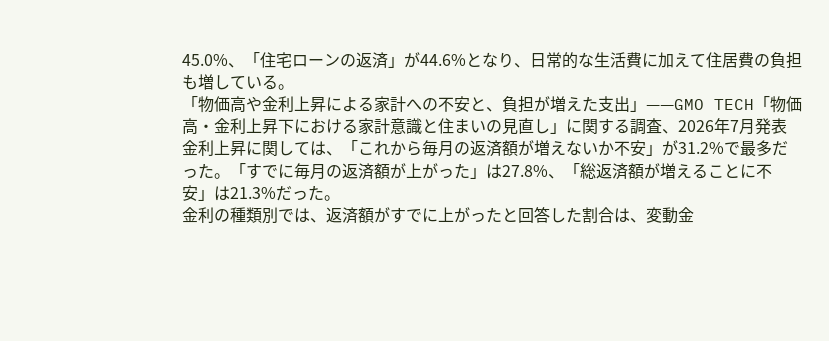45.0%、「住宅ローンの返済」が44.6%となり、日常的な生活費に加えて住居費の負担も増している。
「物価高や金利上昇による家計への不安と、負担が増えた支出」——GMO TECH「物価高・金利上昇下における家計意識と住まいの見直し」に関する調査、2026年7月発表
金利上昇に関しては、「これから毎月の返済額が増えないか不安」が31.2%で最多だった。「すでに毎月の返済額が上がった」は27.8%、「総返済額が増えることに不安」は21.3%だった。
金利の種類別では、返済額がすでに上がったと回答した割合は、変動金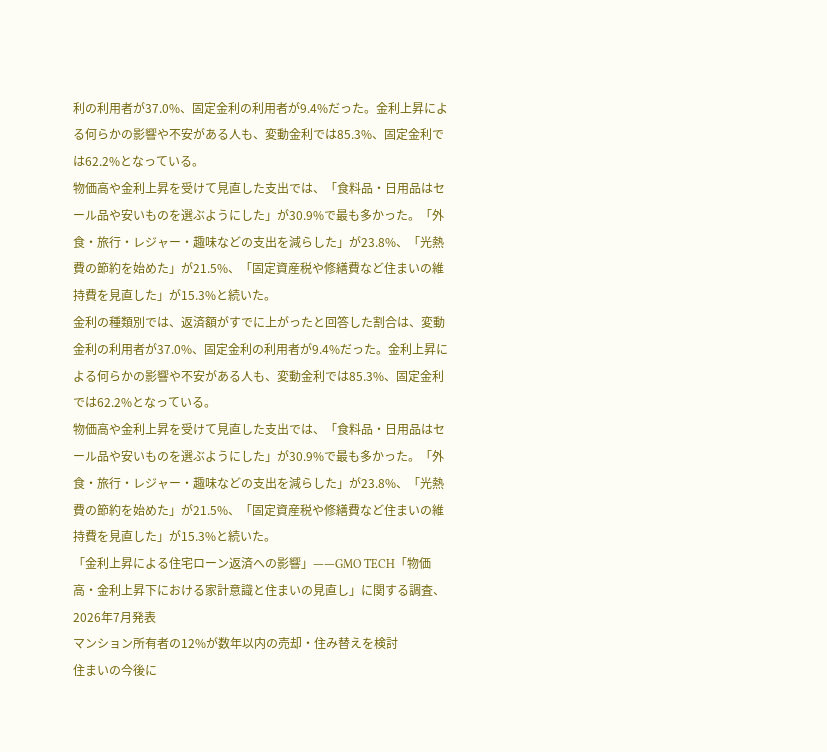利の利用者が37.0%、固定金利の利用者が9.4%だった。金利上昇による何らかの影響や不安がある人も、変動金利では85.3%、固定金利では62.2%となっている。
物価高や金利上昇を受けて見直した支出では、「食料品・日用品はセール品や安いものを選ぶようにした」が30.9%で最も多かった。「外食・旅行・レジャー・趣味などの支出を減らした」が23.8%、「光熱費の節約を始めた」が21.5%、「固定資産税や修繕費など住まいの維持費を見直した」が15.3%と続いた。
金利の種類別では、返済額がすでに上がったと回答した割合は、変動金利の利用者が37.0%、固定金利の利用者が9.4%だった。金利上昇による何らかの影響や不安がある人も、変動金利では85.3%、固定金利では62.2%となっている。
物価高や金利上昇を受けて見直した支出では、「食料品・日用品はセール品や安いものを選ぶようにした」が30.9%で最も多かった。「外食・旅行・レジャー・趣味などの支出を減らした」が23.8%、「光熱費の節約を始めた」が21.5%、「固定資産税や修繕費など住まいの維持費を見直した」が15.3%と続いた。
「金利上昇による住宅ローン返済への影響」——GMO TECH「物価高・金利上昇下における家計意識と住まいの見直し」に関する調査、2026年7月発表
マンション所有者の12%が数年以内の売却・住み替えを検討
住まいの今後に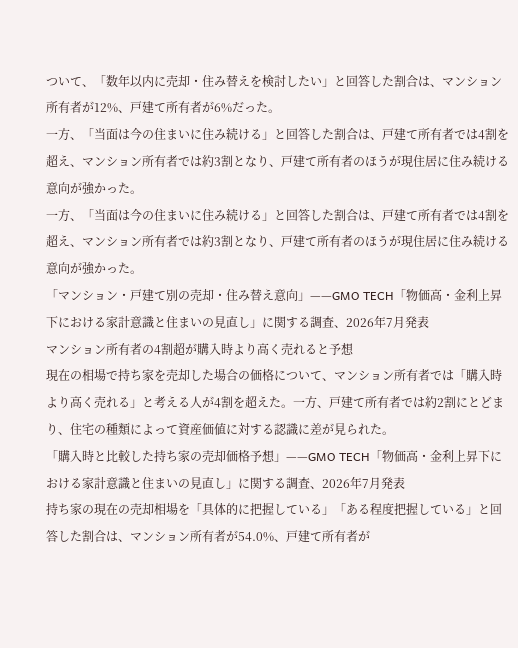ついて、「数年以内に売却・住み替えを検討したい」と回答した割合は、マンション所有者が12%、戸建て所有者が6%だった。
一方、「当面は今の住まいに住み続ける」と回答した割合は、戸建て所有者では4割を超え、マンション所有者では約3割となり、戸建て所有者のほうが現住居に住み続ける意向が強かった。
一方、「当面は今の住まいに住み続ける」と回答した割合は、戸建て所有者では4割を超え、マンション所有者では約3割となり、戸建て所有者のほうが現住居に住み続ける意向が強かった。
「マンション・戸建て別の売却・住み替え意向」——GMO TECH「物価高・金利上昇下における家計意識と住まいの見直し」に関する調査、2026年7月発表
マンション所有者の4割超が購入時より高く売れると予想
現在の相場で持ち家を売却した場合の価格について、マンション所有者では「購入時より高く売れる」と考える人が4割を超えた。一方、戸建て所有者では約2割にとどまり、住宅の種類によって資産価値に対する認識に差が見られた。
「購入時と比較した持ち家の売却価格予想」——GMO TECH「物価高・金利上昇下における家計意識と住まいの見直し」に関する調査、2026年7月発表
持ち家の現在の売却相場を「具体的に把握している」「ある程度把握している」と回答した割合は、マンション所有者が54.0%、戸建て所有者が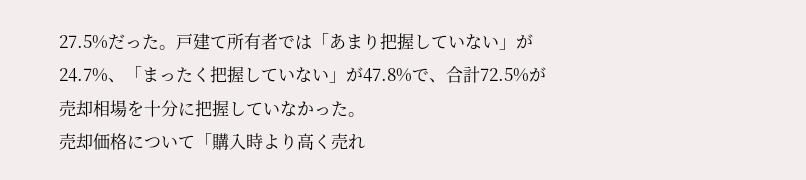27.5%だった。戸建て所有者では「あまり把握していない」が24.7%、「まったく把握していない」が47.8%で、合計72.5%が売却相場を十分に把握していなかった。
売却価格について「購入時より高く売れ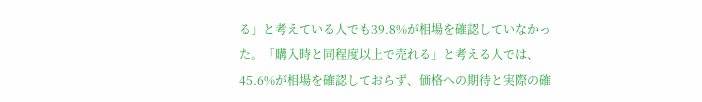る」と考えている人でも39.8%が相場を確認していなかった。「購入時と同程度以上で売れる」と考える人では、45.6%が相場を確認しておらず、価格への期待と実際の確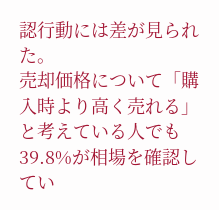認行動には差が見られた。
売却価格について「購入時より高く売れる」と考えている人でも39.8%が相場を確認してい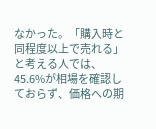なかった。「購入時と同程度以上で売れる」と考える人では、45.6%が相場を確認しておらず、価格への期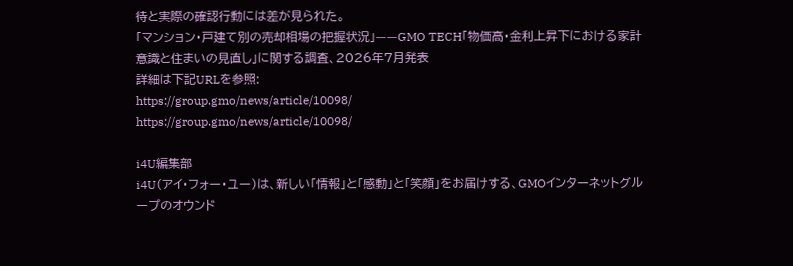待と実際の確認行動には差が見られた。
「マンション・戸建て別の売却相場の把握状況」——GMO TECH「物価高・金利上昇下における家計意識と住まいの見直し」に関する調査、2026年7月発表
詳細は下記URLを参照:
https://group.gmo/news/article/10098/
https://group.gmo/news/article/10098/

i4U編集部
i4U(アイ・フォー・ユー)は、新しい「情報」と「感動」と「笑顔」をお届けする、GMOインターネットグループのオウンド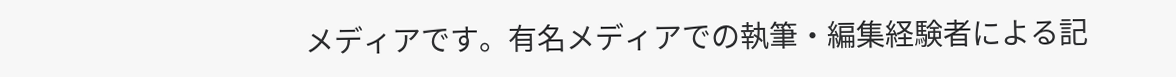メディアです。有名メディアでの執筆・編集経験者による記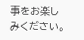事をお楽しみください。